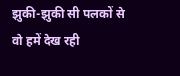झुकी-झुकी सी पलकों से वो हमें देख रही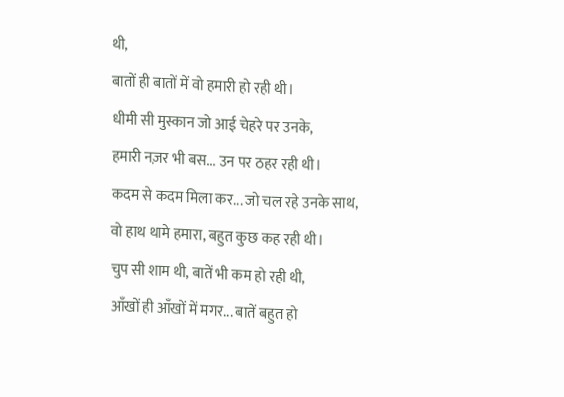थी,
बातों ही बातों में वो हमारी हो रही थी।
धीमी सी मुस्कान जो आई चेहरे पर उनके,
हमारी नज़र भी बस... उन पर ठहर रही थी।
कदम से कदम मिला कर... जो चल रहे उनके साथ,
वो हाथ थामे हमारा, बहुत कुछ कह रही थी।
चुप सी शाम थी, बातें भी कम हो रही थी,
आँखों ही आँखों में मगर... बातें बहुत हो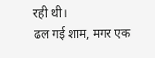रही थी।
ढल गई शाम, मगर एक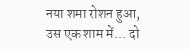नया शमा रोशन हुआ,
उस एक शाम में... दो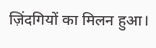ज़िंदगियों का मिलन हुआ।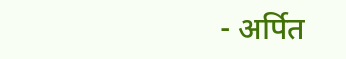- अर्पित